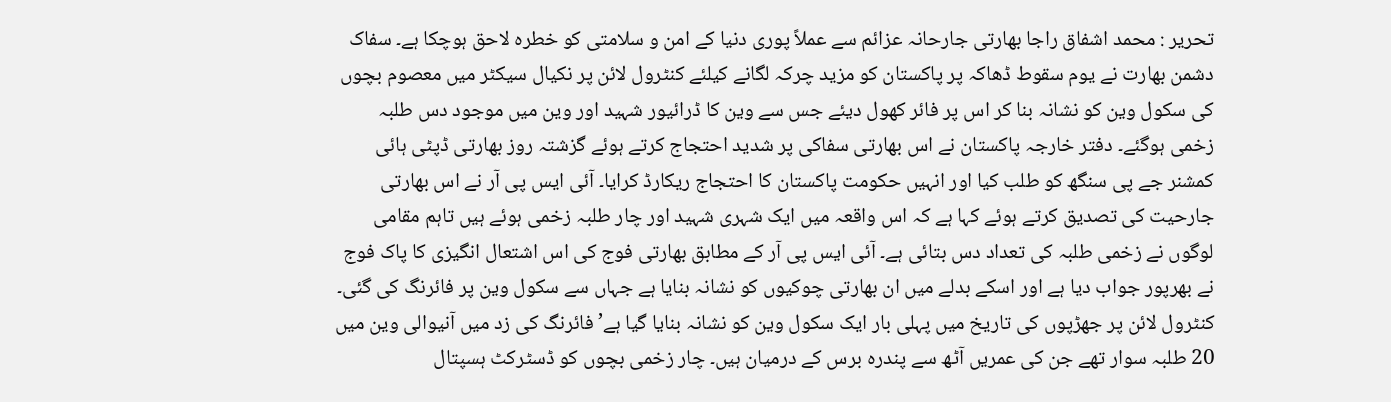تحریر : محمد اشفاق راجا بھارتی جارحانہ عزائم سے عملاً پوری دنیا کے امن و سلامتی کو خطرہ لاحق ہوچکا ہے۔ سفاک دشمن بھارت نے یوم سقوط ڈھاکہ پر پاکستان کو مزید چرکہ لگانے کیلئے کنٹرول لائن پر نکیال سیکٹر میں معصوم بچوں کی سکول وین کو نشانہ بنا کر اس پر فائر کھول دیئے جس سے وین کا ڈرائیور شہید اور وین میں موجود دس طلبہ زخمی ہوگئے۔ دفتر خارجہ پاکستان نے اس بھارتی سفاکی پر شدید احتجاج کرتے ہوئے گزشتہ روز بھارتی ڈپٹی ہائی کمشنر جے پی سنگھ کو طلب کیا اور انہیں حکومت پاکستان کا احتجاج ریکارڈ کرایا۔ آئی ایس پی آر نے اس بھارتی جارحیت کی تصدیق کرتے ہوئے کہا ہے کہ اس واقعہ میں ایک شہری شہید اور چار طلبہ زخمی ہوئے ہیں تاہم مقامی لوگوں نے زخمی طلبہ کی تعداد دس بتائی ہے۔ آئی ایس پی آر کے مطابق بھارتی فوج کی اس اشتعال انگیزی کا پاک فوج نے بھرپور جواب دیا ہے اور اسکے بدلے میں ان بھارتی چوکیوں کو نشانہ بنایا ہے جہاں سے سکول وین پر فائرنگ کی گئی۔
کنٹرول لائن پر جھڑپوں کی تاریخ میں پہلی بار ایک سکول وین کو نشانہ بنایا گیا ہے’ فائرنگ کی زد میں آنیوالی وین میں 20 طلبہ سوار تھے جن کی عمریں آٹھ سے پندرہ برس کے درمیان ہیں۔ چار زخمی بچوں کو ڈسٹرکٹ ہسپتال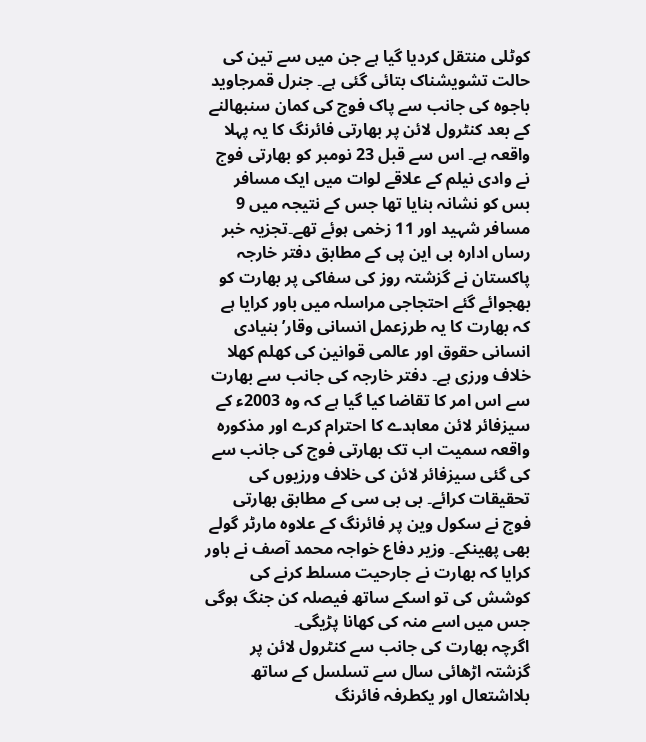کوٹلی منتقل کردیا گیا ہے جن میں سے تین کی حالت تشویشناک بتائی گئی ہے۔ جنرل قمرجاوید باجوہ کی جانب سے پاک فوج کی کمان سنبھالنے کے بعد کنٹرول لائن پر بھارتی فائرنگ کا یہ پہلا واقعہ ہے۔ اس سے قبل 23 نومبر کو بھارتی فوج نے وادی نیلم کے علاقے لوات میں ایک مسافر بس کو نشانہ بنایا تھا جس کے نتیجہ میں 9 مسافر شہید اور 11 زخمی ہوئے تھے۔تجزیہ خبر رساں ادارہ بی این پی کے مطابق دفتر خارجہ پاکستان نے گزشتہ روز کی سفاکی پر بھارت کو بھجوائے گئے احتجاجی مراسلہ میں باور کرایا ہے کہ بھارت کا یہ طرزعمل انسانی وقار’ بنیادی انسانی حقوق اور عالمی قوانین کی کھلم کھلا خلاف ورزی ہے۔ دفتر خارجہ کی جانب سے بھارت سے اس امر کا تقاضا کیا گیا ہے کہ وہ 2003ء کے سیزفائر لائن معاہدے کا احترام کرے اور مذکورہ واقعہ سمیت اب تک بھارتی فوج کی جانب سے کی گئی سیزفائر لائن کی خلاف ورزیوں کی تحقیقات کرائے۔ بی بی سی کے مطابق بھارتی فوج نے سکول وین پر فائرنگ کے علاوہ مارٹر گولے بھی پھینکے۔ وزیر دفاع خواجہ محمد آصف نے باور کرایا کہ بھارت نے جارحیت مسلط کرنے کی کوشش کی تو اسکے ساتھ فیصلہ کن جنگ ہوگی جس میں اسے منہ کی کھانا پڑیگی۔
اگرچہ بھارت کی جانب سے کنٹرول لائن پر گزشتہ اڑھائی سال سے تسلسل کے ساتھ بلااشتعال اور یکطرفہ فائرنگ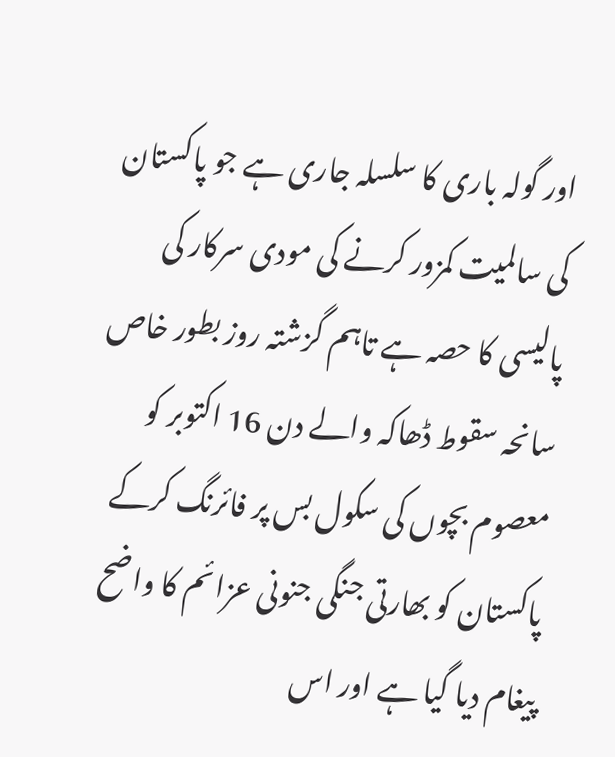اور گولہ باری کا سلسلہ جاری ہے جو پاکستان کی سالمیت کمزور کرنے کی مودی سرکار کی پالیسی کا حصہ ہے تاہم گزشتہ روز بطور خاص سانحہ سقوط ڈھاکہ والے دن 16 اکتوبر کو معصوم بچوں کی سکول بس پر فائرنگ کرکے پاکستان کو بھارتی جنگی جنونی عزائم کا واضح پیغام دیا گیا ہے اور اس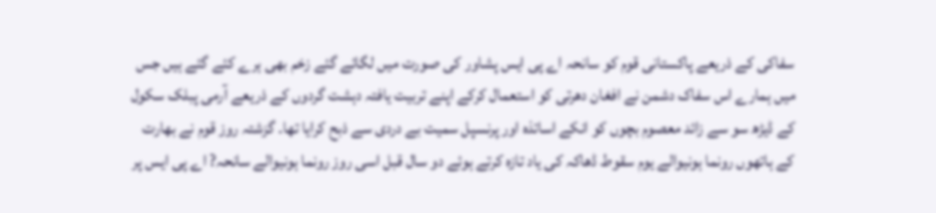سفاکی کے ذریعے پاکستانی قوم کو سانحہ اے پی ایس پشاور کی صورت میں لگائے گئے زخم بھی ہرے کئے گئے ہیں جس میں ہمارے اس سفاک دشمن نے افغان دھرتی کو استعمال کرکے اپنے تربیت یافتہ دہشت گردوں کے ذریعے آرمی پبلک سکول کے ڈیڑھ سو سے زائد معصوم بچوں کو انکے اساتذہ اور پرنسپل سمیت بے دردی سے ذبح کرایا تھا۔ گزشتہ روز قوم نے بھارت کے ہاتھوں رونما ہونیوالے یوم سقوط ڈھاکہ کی یاد تازہ کرتے ہوئے دو سال قبل اسی روز رونما ہونیوالے سانحہ? اے پی ایس پر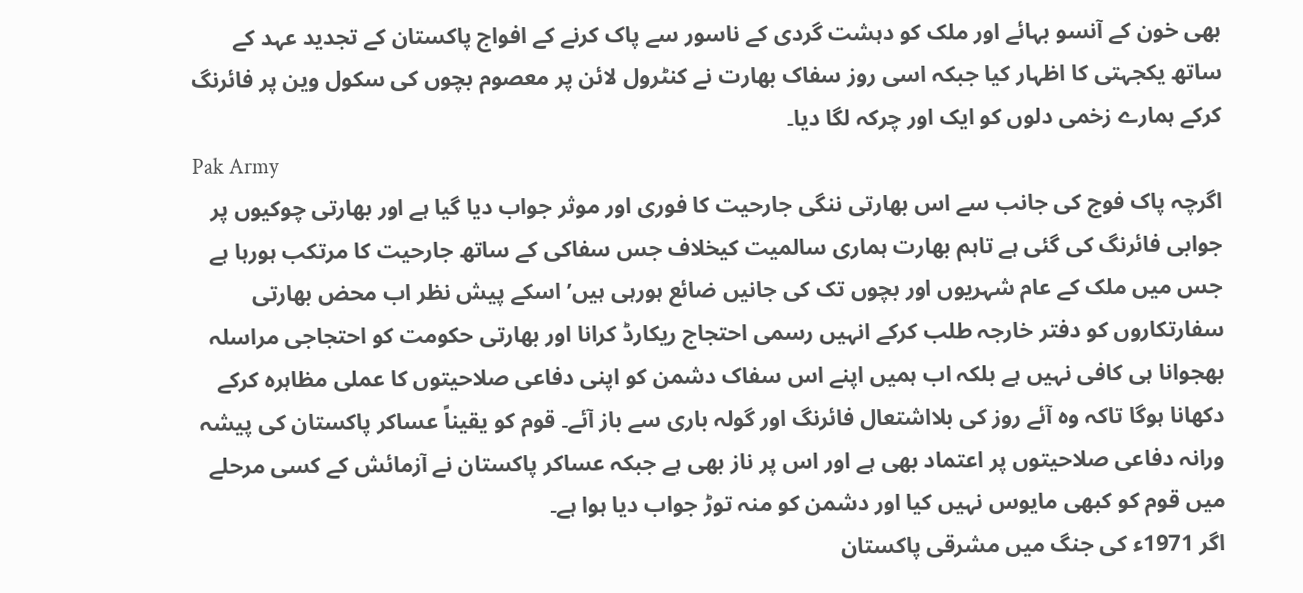بھی خون کے آنسو بہائے اور ملک کو دہشت گردی کے ناسور سے پاک کرنے کے افواج پاکستان کے تجدید عہد کے ساتھ یکجہتی کا اظہار کیا جبکہ اسی روز سفاک بھارت نے کنٹرول لائن پر معصوم بچوں کی سکول وین پر فائرنگ کرکے ہمارے زخمی دلوں کو ایک اور چرکہ لگا دیا۔
Pak Army
اگرچہ پاک فوج کی جانب سے اس بھارتی ننگی جارحیت کا فوری اور موثر جواب دیا گیا ہے اور بھارتی چوکیوں پر جوابی فائرنگ کی گئی ہے تاہم بھارت ہماری سالمیت کیخلاف جس سفاکی کے ساتھ جارحیت کا مرتکب ہورہا ہے جس میں ملک کے عام شہریوں اور بچوں تک کی جانیں ضائع ہورہی ہیں’ اسکے پیش نظر اب محض بھارتی سفارتکاروں کو دفتر خارجہ طلب کرکے انہیں رسمی احتجاج ریکارڈ کرانا اور بھارتی حکومت کو احتجاجی مراسلہ بھجوانا ہی کافی نہیں ہے بلکہ اب ہمیں اپنے اس سفاک دشمن کو اپنی دفاعی صلاحیتوں کا عملی مظاہرہ کرکے دکھانا ہوگا تاکہ وہ آئے روز کی بلااشتعال فائرنگ اور گولہ باری سے باز آئے۔ قوم کو یقیناً عساکر پاکستان کی پیشہ ورانہ دفاعی صلاحیتوں پر اعتماد بھی ہے اور اس پر ناز بھی ہے جبکہ عساکر پاکستان نے آزمائش کے کسی مرحلے میں قوم کو کبھی مایوس نہیں کیا اور دشمن کو منہ توڑ جواب دیا ہوا ہے۔
اگر 1971ء کی جنگ میں مشرقی پاکستان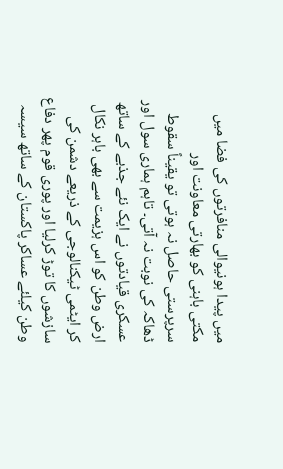میں پیدا ہونیوالی منافرتوں کی فضا میں مکتی باہنی کو بھارتی معاونت اور سرپرستی حاصل نہ ہوتی تو یقیناً سقوط ڈھاکہ کی نوبت نہ آتی۔ تاہم ہماری سول اور عسکری قیادتوں نے ایک نئے جذبے کے ساتھ ارض وطن کو اس ہزیمت سے بھی باہر نکال کر ایٹمی ٹیکنالوجی کے ذریعے دشمن کی سازشوں کا توڑ کرلیا اور پوری قوم پھر دفاع وطن کیلئے عساکر پاکستان کے ساتھ سیسہ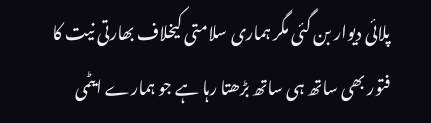پلائی دیوار بن گئی مگر ہماری سلامتی کیخلاف بھارتی نیت کا فتور بھی ساتھ ہی ساتھ بڑھتا رہا ہے جو ہمارے ایٹمی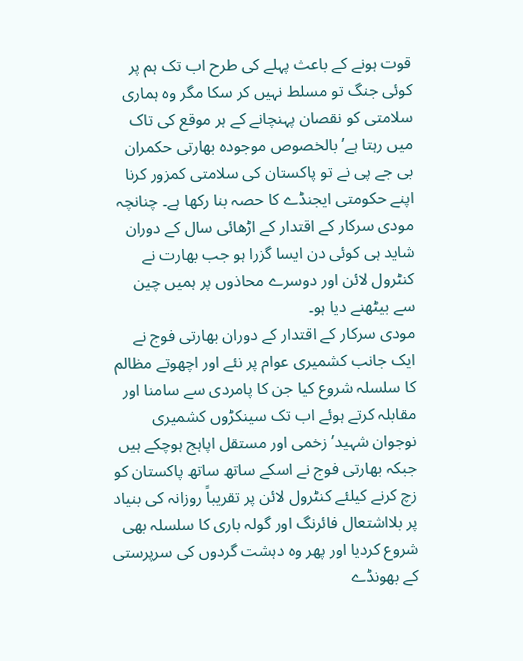قوت ہونے کے باعث پہلے کی طرح اب تک ہم پر کوئی جنگ تو مسلط نہیں کر سکا مگر وہ ہماری سلامتی کو نقصان پہنچانے کے ہر موقع کی تاک میں رہتا ہے’ بالخصوص موجودہ بھارتی حکمران بی جے پی نے تو پاکستان کی سلامتی کمزور کرنا اپنے حکومتی ایجنڈے کا حصہ بنا رکھا ہے۔ چنانچہ مودی سرکار کے اقتدار کے اڑھائی سال کے دوران شاید ہی کوئی دن ایسا گزرا ہو جب بھارت نے کنٹرول لائن اور دوسرے محاذوں پر ہمیں چین سے بیٹھنے دیا ہو۔
مودی سرکار کے اقتدار کے دوران بھارتی فوج نے ایک جانب کشمیری عوام پر نئے اور اچھوتے مظالم کا سلسلہ شروع کیا جن کا پامردی سے سامنا اور مقابلہ کرتے ہوئے اب تک سینکڑوں کشمیری نوجوان شہید’ زخمی اور مستقل اپاہج ہوچکے ہیں جبکہ بھارتی فوج نے اسکے ساتھ ساتھ پاکستان کو زچ کرنے کیلئے کنٹرول لائن پر تقریباً روزانہ کی بنیاد پر بلااشتعال فائرنگ اور گولہ باری کا سلسلہ بھی شروع کردیا اور پھر وہ دہشت گردوں کی سرپرستی کے بھونڈے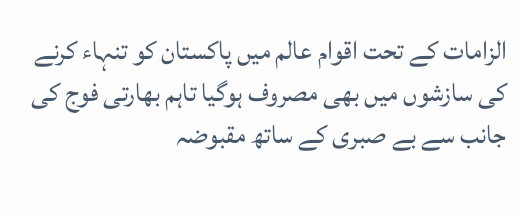الزامات کے تحت اقوام عالم میں پاکستان کو تنہاء کرنے کی سازشوں میں بھی مصروف ہوگیا تاہم بھارتی فوج کی جانب سے بے صبری کے ساتھ مقبوضہ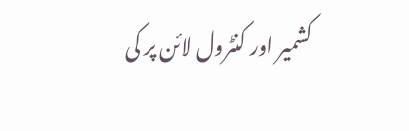کشمیر اور کنٹرول لائن پر کی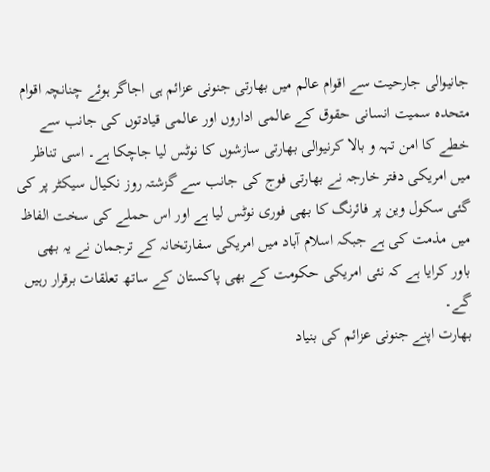جانیوالی جارحیت سے اقوام عالم میں بھارتی جنونی عزائم ہی اجاگر ہوئے چنانچہ اقوام متحدہ سمیت انسانی حقوق کے عالمی اداروں اور عالمی قیادتوں کی جانب سے خطے کا امن تہہ و بالا کرنیوالی بھارتی سازشوں کا نوٹس لیا جاچکا ہے۔ اسی تناظر میں امریکی دفتر خارجہ نے بھارتی فوج کی جانب سے گزشتہ روز نکیال سیکٹر پر کی گئی سکول وین پر فائرنگ کا بھی فوری نوٹس لیا ہے اور اس حملے کی سخت الفاظ میں مذمت کی ہے جبکہ اسلام آباد میں امریکی سفارتخانہ کے ترجمان نے یہ بھی باور کرایا ہے کہ نئی امریکی حکومت کے بھی پاکستان کے ساتھ تعلقات برقرار رہیں گے۔
بھارت اپنے جنونی عزائم کی بنیاد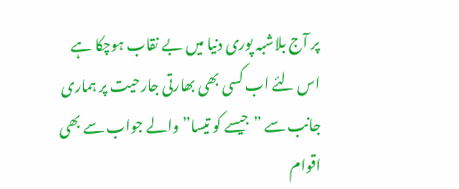پر آج بلاشبہ پوری دنیا میں بے نقاب ہوچکا ہے اس لئے اب کسی بھی بھارتی جارحیت پر ہماری جانب سے ”جیسے کو تیسا” والے جواب سے بھی اقوام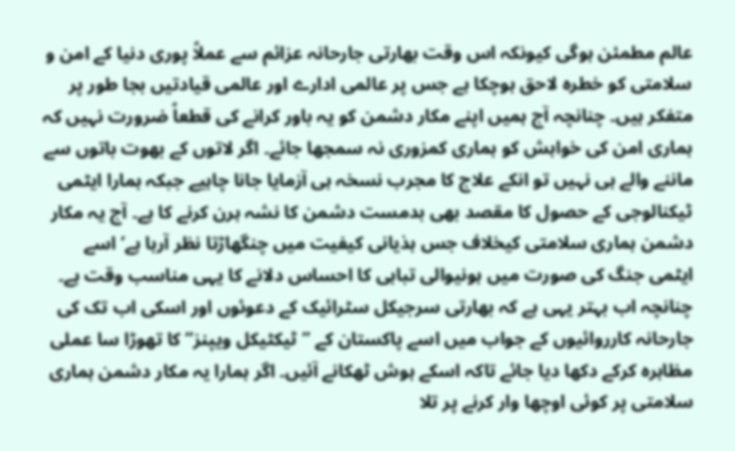عالم مطمئن ہوگی کیونکہ اس وقت بھارتی جارحانہ عزائم سے عملاً پوری دنیا کے امن و سلامتی کو خطرہ لاحق ہوچکا ہے جس پر عالمی ادارے اور عالمی قیادتیں بجا طور پر متفکر ہیں۔ چنانچہ آج ہمیں اپنے مکار دشمن کو یہ باور کرانے کی قطعاً ضرورت نہیں کہ ہماری امن کی خواہش کو ہماری کمزوری نہ سمجھا جائے۔ اگر لاتوں کے بھوت باتوں سے ماننے والے ہی نہیں تو انکے علاج کا مجرب نسخہ ہی آزمایا جانا چاہیے جبکہ ہمارا ایٹمی ٹیکنالوجی کے حصول کا مقصد بھی بدمست دشمن کا نشہ ہرن کرنے کا ہے۔ آج یہ مکار دشمن ہماری سلامتی کیخلاف جس ہذیانی کیفیت میں چنگھاڑتا نظر آرہا ہے’ اسے ایٹمی جنگ کی صورت میں ہونیوالی تباہی کا احساس دلانے کا یہی مناسب وقت ہے۔ چنانچہ اب بہتر یہی ہے کہ بھارتی سرجیکل سٹرائیک کے دعوئوں اور اسکی اب تک کی جارحانہ کارروائیوں کے جواب میں اسے پاکستان کے ”ٹیکٹیکل ویپنز” کا تھوڑا سا عملی مظاہرہ کرکے دکھا دیا جائے تاکہ اسکے ہوش ٹھکانے آئیں۔ اگر ہمارا یہ مکار دشمن ہماری سلامتی پر کوئی اوچھا وار کرنے پر تلا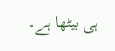ہی بیٹھا ہے۔